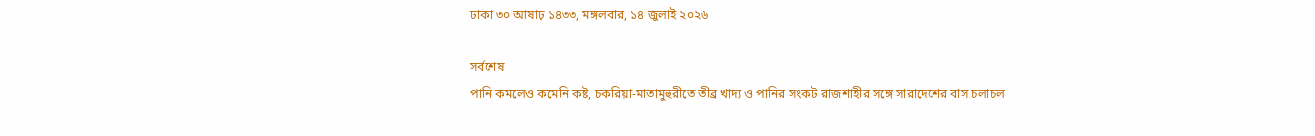ঢাকা ৩০ আষাঢ় ১৪৩৩, মঙ্গলবার, ১৪ জুলাই ২০২৬

সর্বশেষ
পানি কমলেও কমেনি কষ্ট, চকরিয়া-মাতামুহুরীতে তীব্র খাদ্য ও পানির সংকট রাজশাহীর সঙ্গে সারাদেশের বাস চলাচল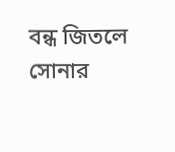বন্ধ জিতলে সোনার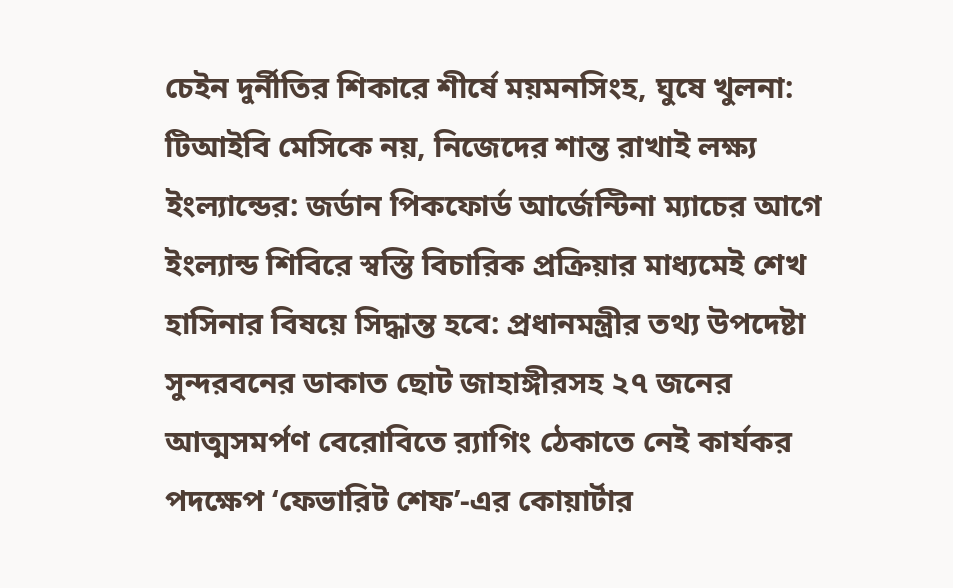চেইন দুর্নীতির শিকারে শীর্ষে ময়মনসিংহ, ঘুষে খুলনা: টিআইবি মেসিকে নয়, নিজেদের শান্ত রাখাই লক্ষ্য ইংল্যান্ডের: জর্ডান পিকফোর্ড আর্জেন্টিনা ম্যাচের আগে ইংল্যান্ড শিবিরে স্বস্তি বিচারিক প্রক্রিয়ার মাধ্যমেই শেখ হাসিনার বিষয়ে সিদ্ধান্ত হবে: প্রধানমন্ত্রীর তথ্য উপদেষ্টা সুন্দরবনের ডাকাত ছোট জাহাঙ্গীরসহ ২৭ জনের আত্মসমর্পণ বেরোবিতে র‍্যাগিং ঠেকাতে নেই কার্যকর পদক্ষেপ ‘ফেভারিট শেফ’-এর কোয়ার্টার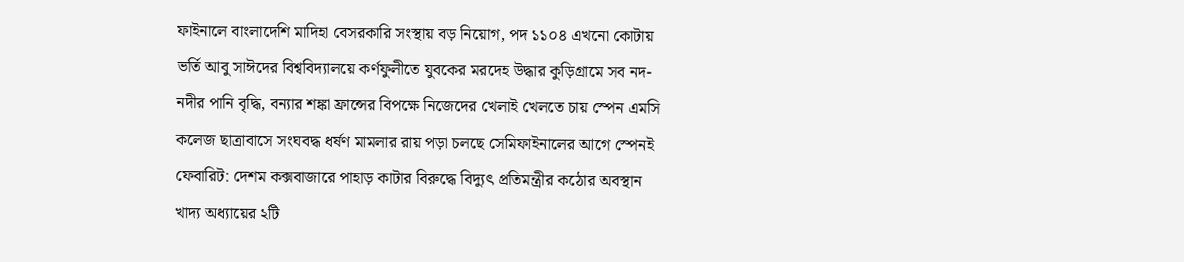ফাইনালে বাংলাদেশি মাদিহা বেসরকারি সংস্থায় বড় নিয়োগ, পদ ১১০৪ এখনো কোটায় ভর্তি আবু সাঈদের বিশ্ববিদ্যালয়ে কর্ণফুলীতে যুবকের মরদেহ উদ্ধার কুড়িগ্রামে সব নদ-নদীর পা‌নি বৃ‌দ্ধি, বন্যার শঙ্কা ফ্রান্সের বিপক্ষে নিজেদের খেলাই খেলতে চায় স্পেন এমসি কলেজ ছাত্রাবাসে সংঘবদ্ধ ধর্ষণ মামলার রায় পড়া চলছে সেমিফাইনালের আগে স্পেনই ফেবারিট: দেশম কক্সবাজারে পাহাড় কাটার বিরুদ্ধে বিদ্যুৎ প্রতিমন্ত্রীর কঠোর অবস্থান খাদ্য অধ্যায়ের ২টি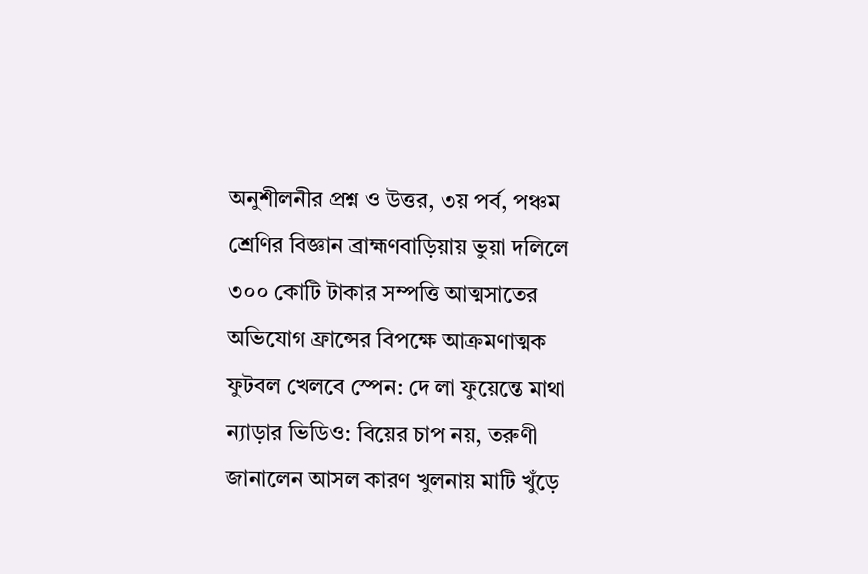অনুশীলনীর প্রশ্ন ও উত্তর, ৩য় পর্ব, পঞ্চম শ্রেণির বিজ্ঞান ব্রাহ্মণবাড়িয়ায় ভুয়া দলিলে ৩০০ কোটি টাকার সম্পত্তি আত্মসাতের অভিযোগ ফ্রান্সের বিপক্ষে আক্রমণাত্মক ফুটবল খেলবে স্পেন: দে লা ফুয়েন্তে মাথা ন্যাড়ার ভিডিও: বিয়ের চাপ নয়, তরুণী জানালেন আসল কারণ খুলনায় মাটি খুঁড়ে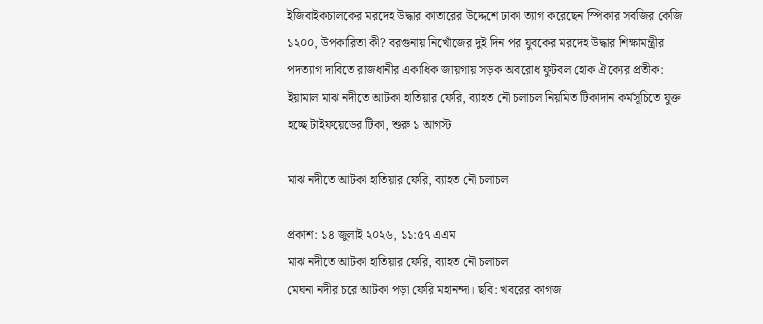ইজিবাইকচালকের মরদেহ উদ্ধার কাতারের উদ্দেশে ঢাকা ত্যাগ করেছেন স্পিকার সবজির কেজি ১২০০, উপকারিতা কী? বরগুনায় নিখোঁজের দুই দিন পর যুবকের মরদেহ উদ্ধার শিক্ষামন্ত্রীর পদত্যাগ দাবিতে রাজধানীর একাধিক জায়গায় সড়ক অবরোধ ফুটবল হোক ঐক্যের প্রতীক: ইয়ামাল মাঝ নদীতে আটকা হাতিয়ার ফেরি, ব্যাহত নৌ চলাচল নিয়মিত টিকাদান কর্মসূচিতে যুক্ত হচ্ছে টাইফয়েডের টিকা, শুরু ১ আগস্ট

মাঝ নদীতে আটকা হাতিয়ার ফেরি, ব্যাহত নৌ চলাচল

প্রকাশ: ১৪ জুলাই ২০২৬, ১১:৫৭ এএম
মাঝ নদীতে আটকা হাতিয়ার ফেরি, ব্যাহত নৌ চলাচল
মেঘনা নদীর চরে আটকা পড়া ফেরি মহানন্দা। ছবি: খবরের কাগজ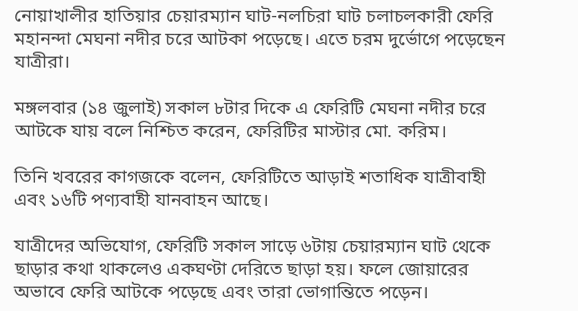নোয়াখালীর হাতিয়ার চেয়ারম্যান ঘাট-নলচিরা ঘাট চলাচলকারী ফেরি মহানন্দা মেঘনা নদীর চরে আটকা পড়েছে। এতে চরম দুর্ভোগে পড়েছেন যাত্রীরা।

মঙ্গলবার (১৪ জুলাই) সকাল ৮টার দিকে এ ফেরিটি মেঘনা নদীর চরে আটকে যায় বলে নিশ্চিত করেন, ফেরিটির মাস্টার মো. করিম।

তিনি খবরের কাগজকে বলেন, ফেরিটিতে আড়াই শতাধিক যাত্রীবাহী এবং ১৬টি পণ্যবাহী যানবাহন আছে।

যাত্রীদের অভিযোগ, ফেরিটি সকাল সাড়ে ৬টায় চেয়ারম্যান ঘাট থেকে ছাড়ার কথা থাকলেও একঘণ্টা দেরিতে ছাড়া হয়। ফলে জোয়ারের অভাবে ফেরি আটকে পড়েছে এবং তারা ভোগান্তিতে পড়েন।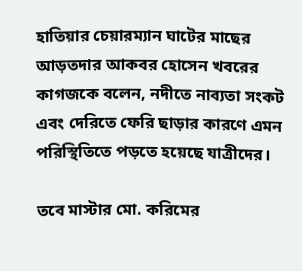হাতিয়ার চেয়ারম্যান ঘাটের মাছের আড়তদার আকবর হোসেন খবরের কাগজকে বলেন, নদীতে নাব্যতা সংকট এবং দেরিতে ফেরি ছাড়ার কারণে এমন পরিস্থিতিতে পড়তে হয়েছে যাত্রীদের।

তবে মাস্টার মো. করিমের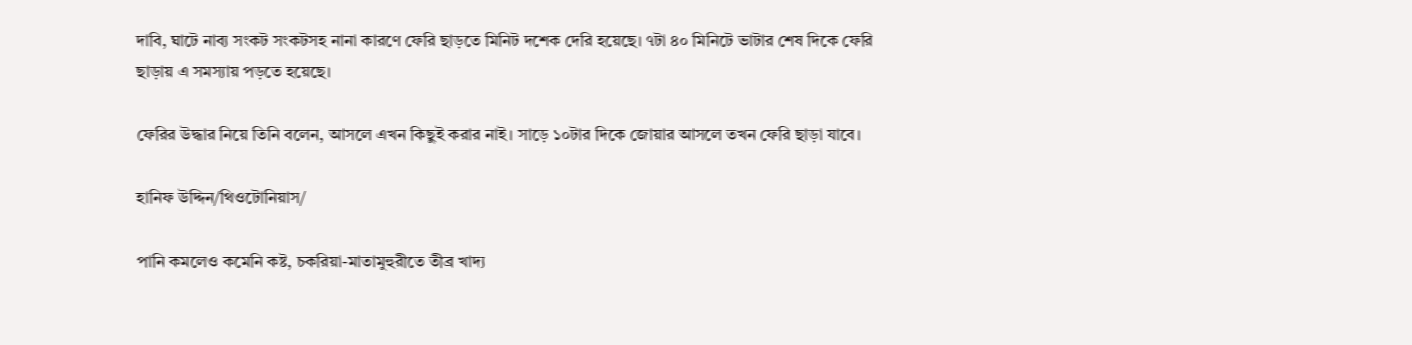দাবি, ঘাটে নাব্য সংকট সংকটসহ নানা কারণে ফেরি ছাড়তে মিনিট দশেক দেরি হয়েছে। ৭টা ৪০ মিনিটে ভাটার শেষ দিকে ফেরি ছাড়ায় এ সমস্যায় পড়তে হয়েছে।

ফেরির উদ্ধার নিয়ে তিনি বলেন, আসলে এখন কিছুই করার নাই। সাড়ে ১০টার দিকে জোয়ার আসলে তখন ফেরি ছাড়া যাবে।

হানিফ উদ্দিন/থিওটোনিয়াস/

পানি কমলেও কমেনি কষ্ট, চকরিয়া-মাতামুহুরীতে তীব্র খাদ্য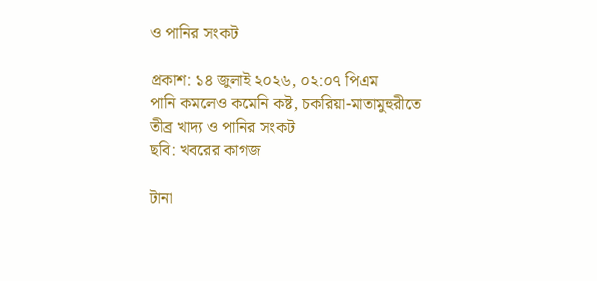ও পানির সংকট

প্রকাশ: ১৪ জুলাই ২০২৬, ০২:০৭ পিএম
পানি কমলেও কমেনি কষ্ট, চকরিয়া-মাতামুহুরীতে তীব্র খাদ্য ও পানির সংকট
ছবি: খবরের কাগজ

টানা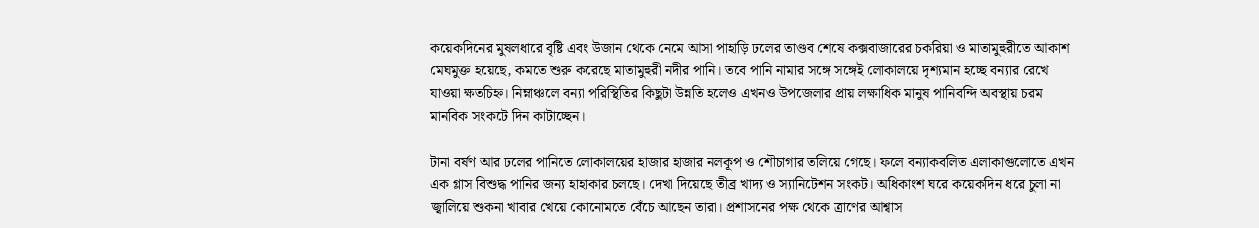কয়েকদিনের মুষলধারে বৃষ্টি এবং উজান থেকে নেমে আসা পাহাড়ি ঢলের তাণ্ডব শেষে কক্সবাজারের চকরিয়া ও মাতামুহুরীতে আকাশ মেঘমুক্ত হয়েছে, কমতে শুরু করেছে মাতামুহুরী নদীর পানি। তবে পানি নামার সঙ্গে সঙ্গেই লোকালয়ে দৃশ্যমান হচ্ছে বন্যার রেখে যাওয়া ক্ষতচিহ্ন। নিম্নাঞ্চলে বন্যা পরিস্থিতির কিছুটা উন্নতি হলেও এখনও উপজেলার প্রায় লক্ষাধিক মানুষ পানিবন্দি অবস্থায় চরম মানবিক সংকটে দিন কাটাচ্ছেন।

টানা বর্ষণ আর ঢলের পানিতে লোকালয়ের হাজার হাজার নলকূপ ও শৌচাগার তলিয়ে গেছে। ফলে বন্যাকবলিত এলাকাগুলোতে এখন এক গ্লাস বিশুদ্ধ পানির জন্য হাহাকার চলছে। দেখা দিয়েছে তীব্র খাদ্য ও স্যানিটেশন সংকট। অধিকাংশ ঘরে কয়েকদিন ধরে চুলা না জ্বালিয়ে শুকনা খাবার খেয়ে কোনোমতে বেঁচে আছেন তারা। প্রশাসনের পক্ষ থেকে ত্রাণের আশ্বাস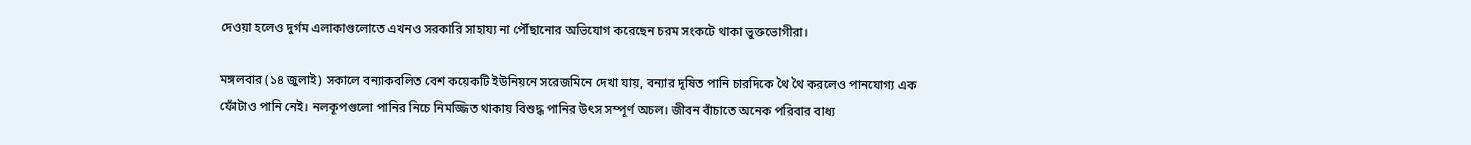দেওয়া হলেও দুর্গম এলাকাগুলোতে এখনও সরকারি সাহায্য না পৌঁছানোর অভিযোগ করেছেন চরম সংকটে থাকা ভুক্তভোগীরা।

মঙ্গলবার (১৪ জুলাই) সকালে বন্যাকবলিত বেশ কয়েকটি ইউনিয়নে সরেজমিনে দেখা যায়, বন্যার দূষিত পানি চারদিকে থৈ থৈ করলেও পানযোগ্য এক ফোঁটাও পানি নেই। নলকূপগুলো পানির নিচে নিমজ্জিত থাকায় বিশুদ্ধ পানির উৎস সম্পূর্ণ অচল। জীবন বাঁচাতে অনেক পরিবার বাধ্য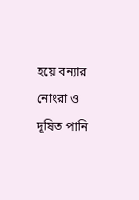হয়ে বন্যার নোংরা ও দূষিত পানি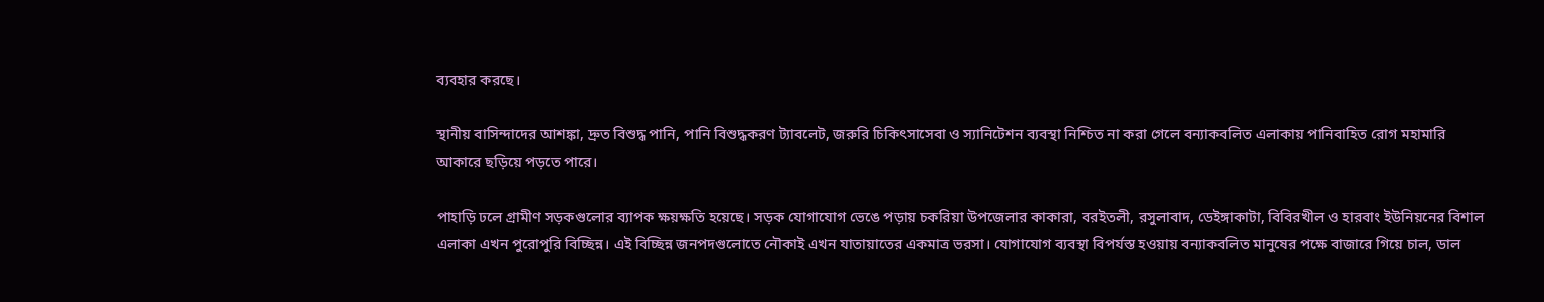ব্যবহার করছে।

স্থানীয় বাসিন্দাদের আশঙ্কা, দ্রুত বিশুদ্ধ পানি, পানি বিশুদ্ধকরণ ট্যাবলেট, জরুরি চিকিৎসাসেবা ও স্যানিটেশন ব্যবস্থা নিশ্চিত না করা গেলে বন্যাকবলিত এলাকায় পানিবাহিত রোগ মহামারি আকারে ছড়িয়ে পড়তে পারে।

পাহাড়ি ঢলে গ্রামীণ সড়কগুলোর ব্যাপক ক্ষয়ক্ষতি হয়েছে। সড়ক যোগাযোগ ভেঙে পড়ায় চকরিয়া উপজেলার কাকারা, বরইতলী, রসুলাবাদ, ডেইঙ্গাকাটা, বিবিরখীল ও হারবাং ইউনিয়নের বিশাল এলাকা এখন পুরোপুরি বিচ্ছিন্ন। এই বিচ্ছিন্ন জনপদগুলোতে নৌকাই এখন যাতায়াতের একমাত্র ভরসা। যোগাযোগ ব্যবস্থা বিপর্যস্ত হওয়ায় বন্যাকবলিত মানুষের পক্ষে বাজারে গিয়ে চাল, ডাল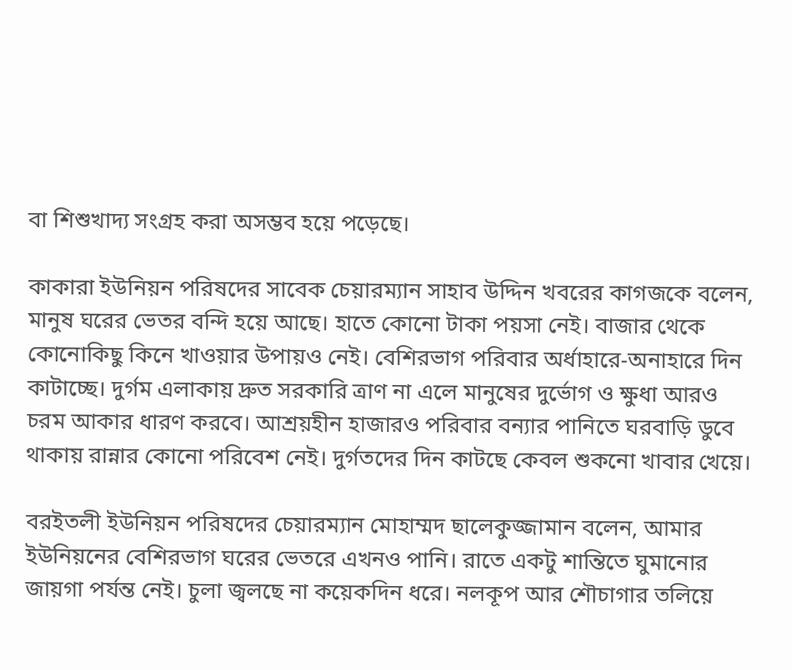বা শিশুখাদ্য সংগ্রহ করা অসম্ভব হয়ে পড়েছে।

কাকারা ইউনিয়ন পরিষদের সাবেক চেয়ারম্যান সাহাব উদ্দিন খবরের কাগজকে বলেন, মানুষ ঘরের ভেতর বন্দি হয়ে আছে। হাতে কোনো টাকা পয়সা নেই। বাজার থেকে কোনোকিছু কিনে খাওয়ার উপায়ও নেই। বেশিরভাগ পরিবার অর্ধাহারে-অনাহারে দিন কাটাচ্ছে। দুর্গম এলাকায় দ্রুত সরকারি ত্রাণ না এলে মানুষের দুর্ভোগ ও ক্ষুধা আরও চরম আকার ধারণ করবে। আশ্রয়হীন হাজারও পরিবার বন্যার পানিতে ঘরবাড়ি ডুবে থাকায় রান্নার কোনো পরিবেশ নেই। দুর্গতদের দিন কাটছে কেবল শুকনো খাবার খেয়ে।

বরইতলী ইউনিয়ন পরিষদের চেয়ারম্যান মোহাম্মদ ছালেকুজ্জামান বলেন, আমার ইউনিয়নের বেশিরভাগ ঘরের ভেতরে এখনও পানি। রাতে একটু শান্তিতে ঘুমানোর জায়গা পর্যন্ত নেই। চুলা জ্বলছে না কয়েকদিন ধরে। নলকূপ আর শৌচাগার তলিয়ে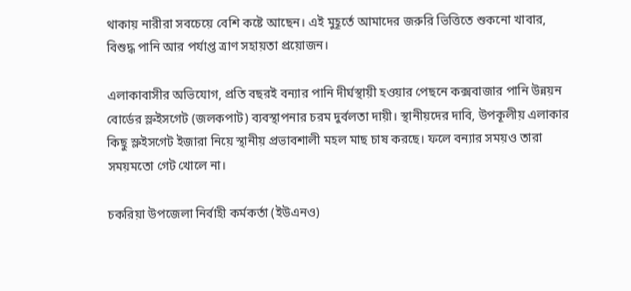থাকায় নারীরা সবচেয়ে বেশি কষ্টে আছেন। এই মুহূর্তে আমাদের জরুরি ভিত্তিতে শুকনো খাবার, বিশুদ্ধ পানি আর পর্যাপ্ত ত্রাণ সহায়তা প্রয়োজন।

এলাকাবাসীর অভিযোগ, প্রতি বছরই বন্যার পানি দীর্ঘস্থায়ী হওয়ার পেছনে কক্সবাজার পানি উন্নয়ন বোর্ডের স্লুইসগেট (জলকপাট) ব্যবস্থাপনার চরম দুর্বলতা দায়ী। স্থানীয়দের দাবি, উপকূলীয় এলাকার কিছু স্লুইসগেট ইজারা নিয়ে স্থানীয় প্রভাবশালী মহল মাছ চাষ করছে। ফলে বন্যার সময়ও তারা সময়মতো গেট খোলে না।

চকরিয়া উপজেলা নির্বাহী কর্মকর্তা (ইউএনও)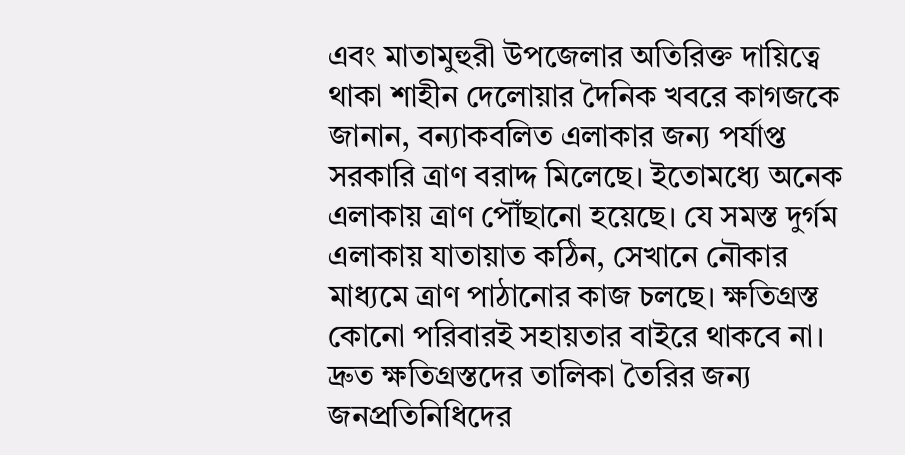এবং মাতামুহুরী উপজেলার অতিরিক্ত দায়িত্বে থাকা শাহীন দেলোয়ার দৈনিক খবরে কাগজকে জানান, বন্যাকবলিত এলাকার জন্য পর্যাপ্ত সরকারি ত্রাণ বরাদ্দ মিলেছে। ইতোমধ্যে অনেক এলাকায় ত্রাণ পৌঁছানো হয়েছে। যে সমস্ত দুর্গম এলাকায় যাতায়াত কঠিন, সেখানে নৌকার মাধ্যমে ত্রাণ পাঠানোর কাজ চলছে। ক্ষতিগ্রস্ত কোনো পরিবারই সহায়তার বাইরে থাকবে না। দ্রুত ক্ষতিগ্রস্তদের তালিকা তৈরির জন্য জনপ্রতিনিধিদের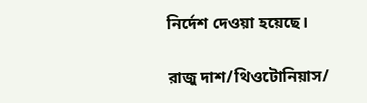নির্দেশ দেওয়া হয়েছে।

রাজু দাশ/থিওটোনিয়াস/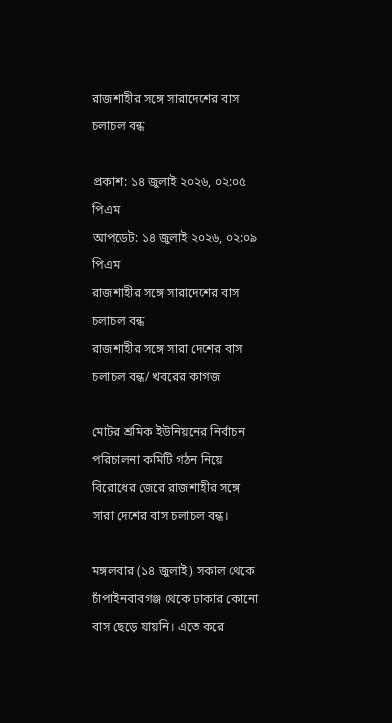রাজশাহীর সঙ্গে সারাদেশের বাস চলাচল বন্ধ

প্রকাশ: ১৪ জুলাই ২০২৬, ০২:০৫ পিএম
আপডেট: ১৪ জুলাই ২০২৬, ০২:০৯ পিএম
রাজশাহীর সঙ্গে সারাদেশের বাস চলাচল বন্ধ
রাজশাহীর সঙ্গে সারা দেশের বাস চলাচল বন্ধ/ খবরের কাগজ

মোটর শ্রমিক ইউনিয়নের নির্বাচন পরিচালনা কমিটি গঠন নিয়ে বিরোধের জেরে রাজশাহীর সঙ্গে সারা দেশের বাস চলাচল বন্ধ।

মঙ্গলবার (১৪ জুলাই) সকাল থেকে চাঁপাইনবাবগঞ্জ থেকে ঢাকার কোনো বাস ছেড়ে যায়নি। এতে করে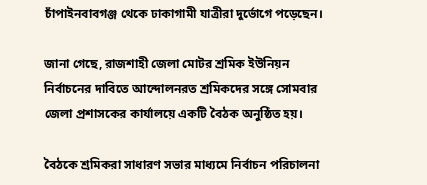চাঁপাইনবাবগঞ্জ থেকে ঢাকাগামী যাত্রীরা দুর্ভোগে পড়েছেন।

জানা গেছে, রাজশাহী জেলা মোটর শ্রমিক ইউনিয়ন নির্বাচনের দাবিতে আন্দোলনরত শ্রমিকদের সঙ্গে সোমবার জেলা প্রশাসকের কার্যালয়ে একটি বৈঠক অনুষ্ঠিত হয়।

বৈঠকে শ্রমিকরা সাধারণ সভার মাধ্যমে নির্বাচন পরিচালনা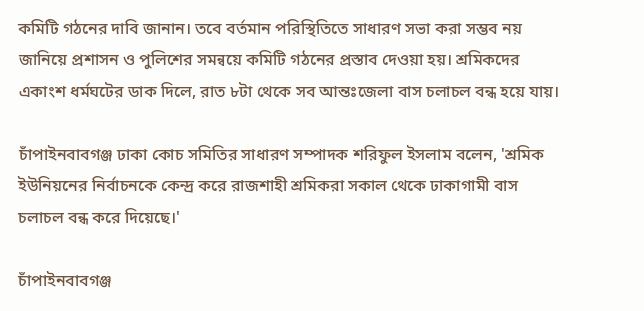কমিটি গঠনের দাবি জানান। তবে বর্তমান পরিস্থিতিতে সাধারণ সভা করা সম্ভব নয় জানিয়ে প্রশাসন ও পুলিশের সমন্বয়ে কমিটি গঠনের প্রস্তাব দেওয়া হয়। শ্রমিকদের একাংশ ধর্মঘটের ডাক দিলে, রাত ৮টা থেকে সব আন্তঃজেলা বাস চলাচল বন্ধ হয়ে যায়।

চাঁপাইনবাবগঞ্জ ঢাকা কোচ সমিতির সাধারণ সম্পাদক শরিফুল ইসলাম বলেন, 'শ্রমিক ইউনিয়নের নির্বাচনকে কেন্দ্র করে রাজশাহী শ্রমিকরা সকাল থেকে ঢাকাগামী বাস চলাচল বন্ধ করে দিয়েছে।'

চাঁপাইনবাবগঞ্জ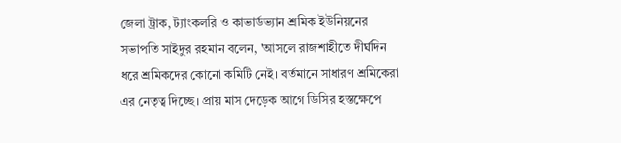জেলা ট্রাক, ট্যাংকলরি ও কাভার্ডভ্যান শ্রমিক ইউনিয়নের সভাপতি সাইদুর রহমান বলেন, 'আসলে রাজশাহীতে দীর্ঘদিন ধরে শ্রমিকদের কোনো কমিটি নেই। বর্তমানে সাধারণ শ্রমিকেরা এর নেতৃত্ব দিচ্ছে। প্রায় মাস দেড়েক আগে ডিসির হস্তক্ষেপে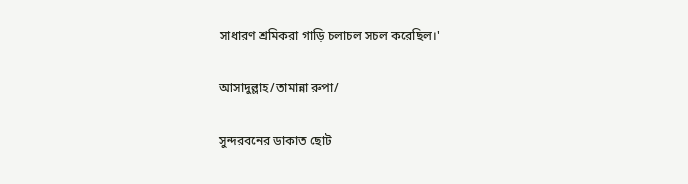সাধারণ শ্রমিকরা গাড়ি চলাচল সচল করেছিল।'

আসাদুল্লাহ/তামান্না রুপা/

সুন্দরবনের ডাকাত ছোট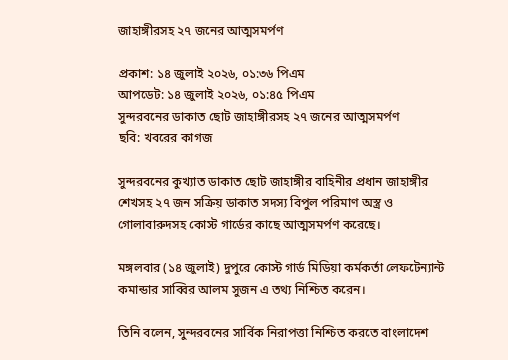জাহাঙ্গীরসহ ২৭ জনের আত্মসমর্পণ

প্রকাশ: ১৪ জুলাই ২০২৬, ০১:৩৬ পিএম
আপডেট: ১৪ জুলাই ২০২৬, ০১:৪৫ পিএম
সুন্দরবনের ডাকাত ছোট জাহাঙ্গীরসহ ২৭ জনের আত্মসমর্পণ
ছবি: খবরের কাগজ

সুন্দরবনের কুখ্যাত ডাকাত ছোট জাহাঙ্গীর বাহিনীর প্রধান জাহাঙ্গীর শেখসহ ২৭ জন সক্রিয় ডাকাত সদস্য বিপুল পরিমাণ অস্ত্র ও গোলাবারুদসহ কোস্ট গার্ডের কাছে আত্মসমর্পণ করেছে।

মঙ্গলবার (১৪ জুলাই) দুপুরে কোস্ট গার্ড মিডিয়া কর্মকর্তা লেফটেন্যান্ট কমান্ডার সাব্বির আলম সুজন এ তথ্য নিশ্চিত করেন।

তিনি বলেন, সুন্দরবনের সার্বিক নিরাপত্তা নিশ্চিত করতে বাংলাদেশ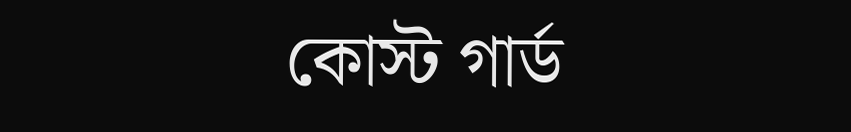কোস্ট গার্ড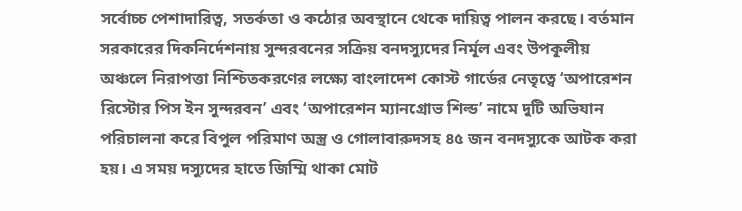সর্বোচ্চ পেশাদারিত্ব, সতর্কতা ও কঠোর অবস্থানে থেকে দায়িত্ব পালন করছে। বর্তমান সরকারের দিকনির্দেশনায় সুন্দরবনের সক্রিয় বনদস্যুদের নির্মূল এবং উপকূলীয় অঞ্চলে নিরাপত্তা নিশ্চিতকরণের লক্ষ্যে বাংলাদেশ কোস্ট গার্ডের নেতৃত্বে ‘অপারেশন রিস্টোর পিস ইন সুন্দরবন’ এবং ‘অপারেশন ম্যানগ্রোভ শিল্ড’ নামে দুটি অভিযান পরিচালনা করে বিপুল পরিমাণ অস্ত্র ও গোলাবারুদসহ ৪৫ জন বনদস্যুকে আটক করা হয়। এ সময় দস্যুদের হাতে জিম্মি থাকা মোট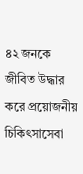৪২ জনকে জীবিত উদ্ধার করে প্রয়োজনীয় চিকিৎসাসেবা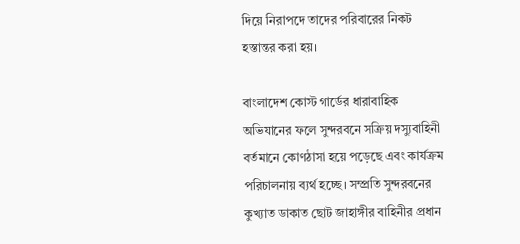দিয়ে নিরাপদে তাদের পরিবারের নিকট হস্তান্তর করা হয়।

বাংলাদেশ কোস্ট গার্ডের ধারাবাহিক অভিযানের ফলে সুন্দরবনে সক্রিয় দস্যুবাহিনী বর্তমানে কোণঠাসা হয়ে পড়েছে এবং কার্যক্রম পরিচালনায় ব্যর্থ হচ্ছে। সম্প্রতি সুন্দরবনের কুখ্যাত ডাকাত ছোট জাহাঙ্গীর বাহিনীর প্রধান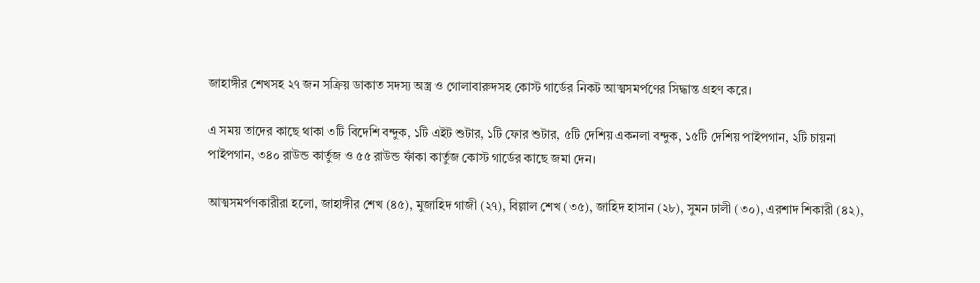জাহাঙ্গীর শেখসহ ২৭ জন সক্রিয় ডাকাত সদস্য অস্ত্র ও গোলাবারুদসহ কোস্ট গার্ডের নিকট আত্মসমর্পণের সিদ্ধান্ত গ্রহণ করে।

এ সময় তাদের কাছে থাকা ৩টি বিদেশি বন্দুক, ১টি এইট শুটার, ১টি ফোর শুটার, ৫টি দেশিয় একনলা বন্দুক, ১৫টি দেশিয় পাইপগান, ২টি চায়না পাইপগান, ৩৪০ রাউন্ড কার্তুজ ও ৫৫ রাউন্ড ফাঁকা কার্তুজ কোস্ট গার্ডের কাছে জমা দেন।

আত্মসমর্পণকারীরা হলো, জাহাঙ্গীর শেখ (৪৫), মুজাহিদ গাজী (২৭), বিল্লাল শেখ (৩৫), জাহিদ হাসান (২৮), সুমন ঢালী (৩০), এরশাদ শিকারী (৪২),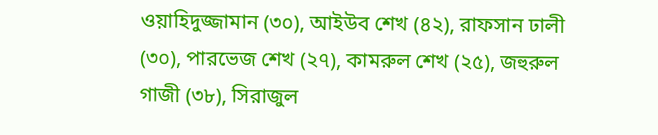ওয়াহিদুজ্জামান (৩০), আইউব শেখ (৪২), রাফসান ঢালী (৩০), পারভেজ শেখ (২৭), কামরুল শেখ (২৫), জহুরুল গাজী (৩৮), সিরাজুল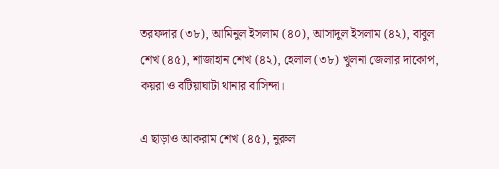তরফদার (৩৮), আমিনুল ইসলাম (৪০), আসাদুল ইসলাম (৪২), বাবুল শেখ (৪৫), শাজাহান শেখ (৪২), হেলাল (৩৮) খুলনা জেলার দাকোপ, কয়রা ও বটিয়াঘাটা থানার বাসিন্দা।

এ ছাড়াও আকরাম শেখ (৪৫), নুরুল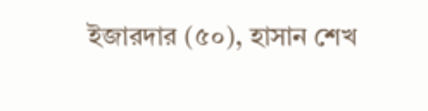ইজারদার (৫০), হাসান শেখ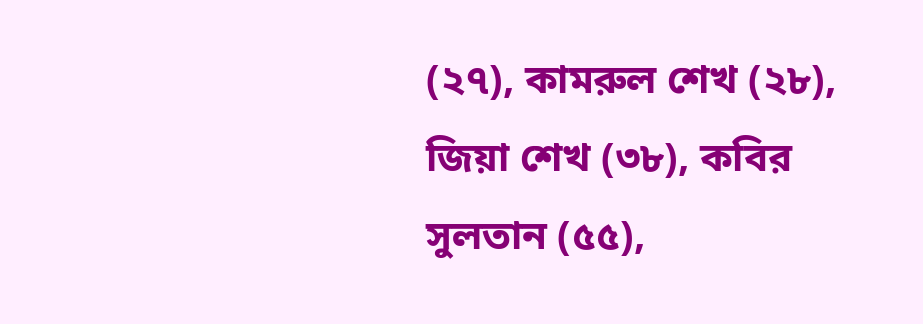(২৭), কামরুল শেখ (২৮), জিয়া শেখ (৩৮), কবির সুলতান (৫৫),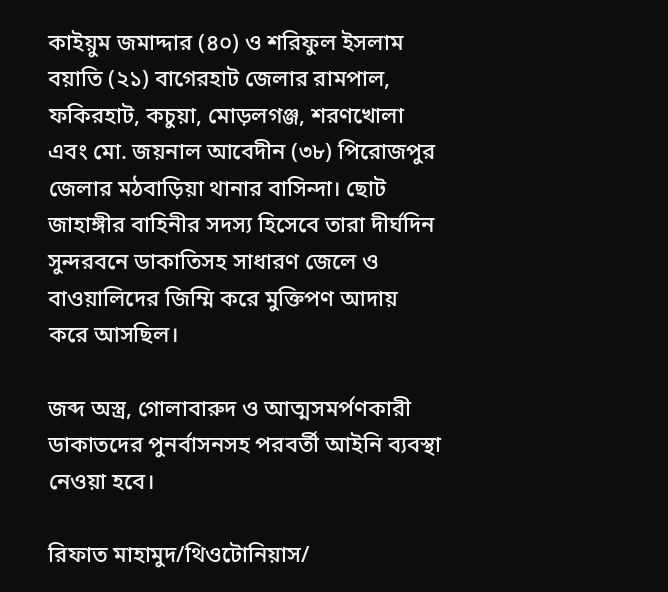কাইয়ুম জমাদ্দার (৪০) ও শরিফুল ইসলাম বয়াতি (২১) বাগেরহাট জেলার রামপাল, ফকিরহাট, কচুয়া, মোড়লগঞ্জ, শরণখোলা এবং মো. জয়নাল আবেদীন (৩৮) পিরোজপুর জেলার মঠবাড়িয়া থানার বাসিন্দা। ছোট জাহাঙ্গীর বাহিনীর সদস্য হিসেবে তারা দীর্ঘদিন সুন্দরবনে ডাকাতিসহ সাধারণ জেলে ও বাওয়ালিদের জিম্মি করে মুক্তিপণ আদায় করে আসছিল।

জব্দ অস্ত্র, গোলাবারুদ ও আত্মসমর্পণকারী ডাকাতদের পুনর্বাসনসহ পরবর্তী আইনি ব্যবস্থা নেওয়া হবে।

রিফাত মাহামুদ/থিওটোনিয়াস/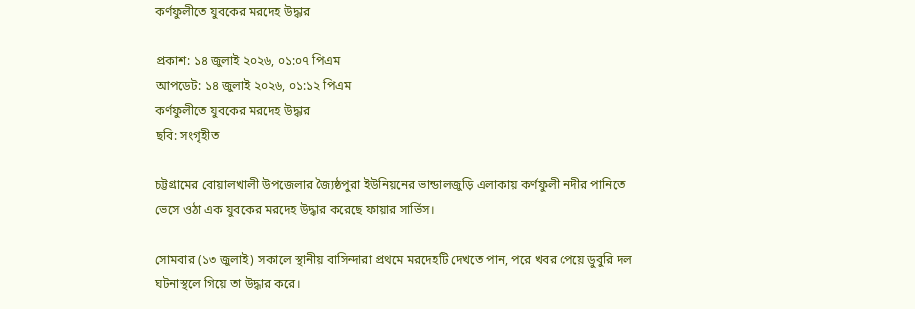কর্ণফুলীতে যুবকের মরদেহ উদ্ধার

প্রকাশ: ১৪ জুলাই ২০২৬, ০১:০৭ পিএম
আপডেট: ১৪ জুলাই ২০২৬, ০১:১২ পিএম
কর্ণফুলীতে যুবকের মরদেহ উদ্ধার
ছবি: সংগৃহীত

চট্টগ্রামের বোয়ালখালী উপজেলার জ্যৈষ্ঠপুরা ইউনিয়নের ভান্ডালজুড়ি এলাকায় কর্ণফুলী নদীর পানিতে ভেসে ওঠা এক যুবকের মরদেহ উদ্ধার করেছে ফায়ার সার্ভিস।

সোমবার (১৩ জুলাই) সকালে স্থানীয় বাসিন্দারা প্রথমে মরদেহটি দেখতে পান, পরে খবর পেয়ে ডুবুরি দল ঘটনাস্থলে গিয়ে তা উদ্ধার করে।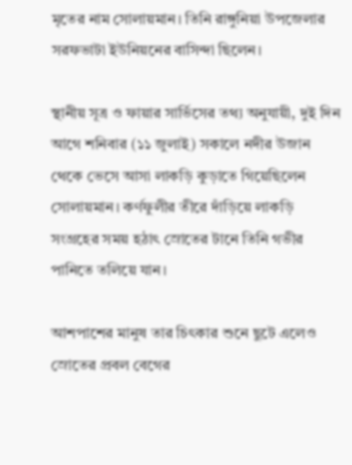মৃতের নাম সোলায়মান। তিনি রাঙ্গুনিয়া উপজেলার সরফভাটা ইউনিয়নের বাসিন্দা ছিলেন।

স্থানীয় সূত্র ও ফায়ার সার্ভিসের তথ্য অনুযায়ী, দুই দিন আগে শনিবার (১১ জুলাই) সকালে নদীর উজান থেকে ভেসে আসা লাকড়ি কুড়াতে গিয়েছিলেন সোলায়মান। কর্ণফুলীর তীরে দাঁড়িয়ে লাকড়ি সংগ্রহের সময় হঠাৎ স্রোতের টানে তিনি গভীর পানিতে তলিয়ে যান।

আশপাশের মানুষ তার চিৎকার শুনে ছুটে এলেও স্রোতের প্রবল বেগের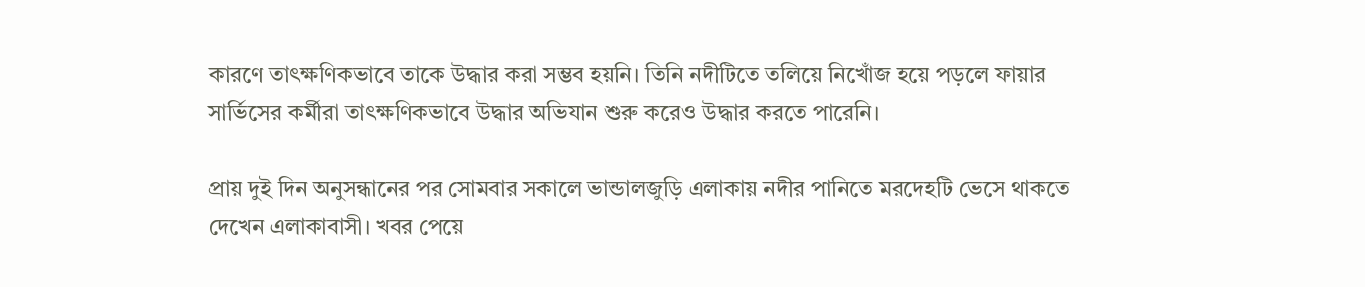কারণে তাৎক্ষণিকভাবে তাকে উদ্ধার করা সম্ভব হয়নি। তিনি নদীটিতে তলিয়ে নিখোঁজ হয়ে পড়লে ফায়ার সার্ভিসের কর্মীরা তাৎক্ষণিকভাবে উদ্ধার অভিযান শুরু করেও উদ্ধার করতে পারেনি।

প্রায় দুই দিন অনুসন্ধানের পর সোমবার সকালে ভান্ডালজুড়ি এলাকায় নদীর পানিতে মরদেহটি ভেসে থাকতে দেখেন এলাকাবাসী। খবর পেয়ে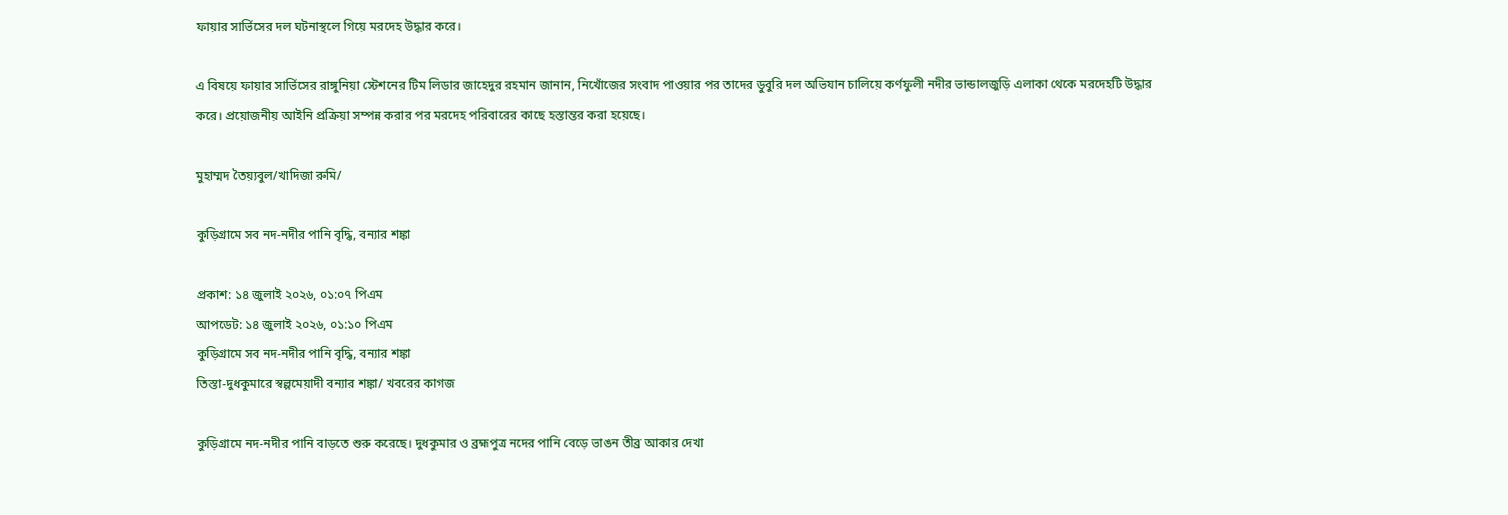ফায়ার সার্ভিসের দল ঘটনাস্থলে গিয়ে মরদেহ উদ্ধার করে।

এ বিষয়ে ফায়ার সার্ভিসের রাঙ্গুনিয়া স্টেশনের টিম লিডার জাহেদুর রহমান জানান, নিখোঁজের সংবাদ পাওয়ার পর তাদের ডুবুরি দল অভিযান চালিয়ে কর্ণফুলী নদীর ভান্ডালজুড়ি এলাকা থেকে মরদেহটি উদ্ধার করে। প্রয়োজনীয় আইনি প্রক্রিয়া সম্পন্ন করার পর মরদেহ পরিবারের কাছে হস্তান্তর করা হয়েছে।

মুহাম্মদ তৈয়্যবুল/খাদিজা রুমি/

কুড়িগ্রামে সব নদ-নদীর পা‌নি বৃ‌দ্ধি, বন্যার শঙ্কা

প্রকাশ: ১৪ জুলাই ২০২৬, ০১:০৭ পিএম
আপডেট: ১৪ জুলাই ২০২৬, ০১:১০ পিএম
কুড়িগ্রামে সব নদ-নদীর পা‌নি বৃ‌দ্ধি, বন্যার শঙ্কা
তিস্তা-দুধকুমারে স্বল্পমেয়াদী বন্যার শঙ্কা/ খবরের কাগজ

কুড়িগ্রামে নদ-নদীর পানি বাড়তে শুরু করেছে। দুধকুমার ও ব্রহ্মপুত্র নদের পানি বেড়ে ভাঙন তীব্র আকার দেখা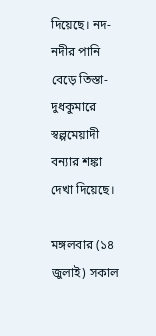দিয়েছে। নদ-নদীর পানি বেড়ে তিস্তা-দুধকুমারে স্বল্পমেয়াদী বন্যার শঙ্কা দেখা দিয়েছে।

মঙ্গলবার (১৪ জুলাই) সকাল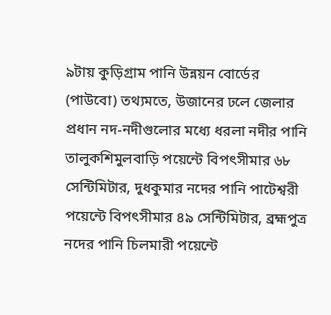৯টায় কু‌ড়িগ্রাম পানি উন্নয়ন বোর্ডের (পাউবো) তথ্যমতে, উজানের ঢলে জেলার প্রধান নদ-নদীগুলোর মধ্যে ধরলা নদীর পানি তালুকশিমুলবাড়ি পয়েন্টে বিপৎসীমার ৬৮ সেন্টিমিটার, দুধকুমার নদের পানি পাটেশ্বরী পয়েন্টে বিপৎসীমার ৪৯ সেন্টিমিটার, ব্রহ্মপুত্র নদের পানি চিলমারী পয়েন্টে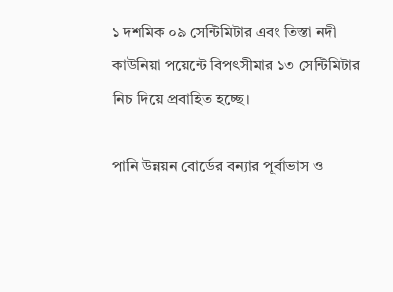১ দশমিক ০৯ সেন্টিমিটার এবং তিস্তা নদী কাউনিয়া পয়েন্টে বিপৎসীমার ১৩ সেন্টিমিটার নিচ দিয়ে প্রবাহিত হচ্ছে।

পানি উন্নয়ন বোর্ডের বন্যার পূর্বাভাস ও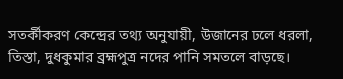সতর্কীকরণ কেন্দ্রের তথ্য অনুযায়ী, উজানের ঢলে ধরলা, তিস্তা, দুধকুমার ব্রহ্মপুত্র নদের পানি সমতলে বাড়ছে।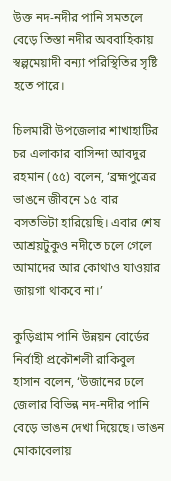উক্ত নদ-নদীর পানি সমতলে বেড়ে তিস্তা নদীর অববাহিকায় স্বল্পমেয়াদী বন্যা পরিস্থিতির সৃষ্টি হতে পারে।

চিলমারী উপজেলার শাখাহাটির চর এলাকার বাসিন্দা আবদুর রহমান (৫৫) বলেন, ‘ব্রহ্মপুত্রের ভাঙনে জীবনে ১৫ বার বসতভিটা হারিয়েছি। এবার শেষ আশ্রয়টুকুও নদীতে চলে গেলে আমাদের আর কোথাও যাওয়ার জায়গা থাকবে না।’

কুড়িগ্রাম পানি উন্নয়ন বোর্ডের নির্বাহী প্রকৌশলী রাকিবুল হাসান বলেন, ‘উজানের ঢলে জেলার বিভিন্ন নদ-নদীর পানি বেড়ে ভাঙন দেখা দিয়েছে। ভাঙন মোকাবেলায়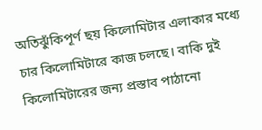অতিঝুঁকিপূর্ণ ছয় কিলোমিটার এলাকার মধ্যে চার কিলোমিটারে কাজ চলছে। বাকি দুই কিলোমিটারের জন্য প্রস্তাব পাঠানো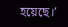হয়েছে।’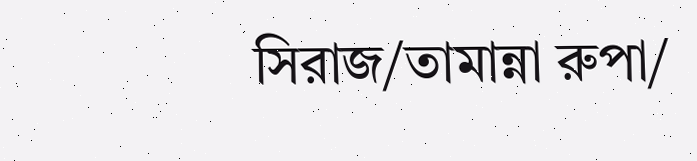সিরাজ/তামান্না রুপা/